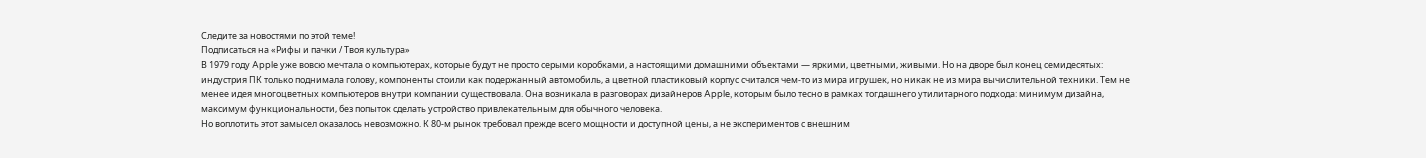Следите за новостями по этой теме!
Подписаться на «Рифы и пачки / Твоя культура»
В 1979 году Apple уже вовсю мечтала о компьютерах, которые будут не просто серыми коробками, а настоящими домашними объектами — яркими, цветными, живыми. Но на дворе был конец семидесятых: индустрия ПК только поднимала голову, компоненты стоили как подержанный автомобиль, а цветной пластиковый корпус считался чем‑то из мира игрушек, но никак не из мира вычислительной техники. Тем не менее идея многоцветных компьютеров внутри компании существовала. Она возникала в разговорах дизайнеров Apple, которым было тесно в рамках тогдашнего утилитарного подхода: минимум дизайна, максимум функциональности, без попыток сделать устройство привлекательным для обычного человека.
Но воплотить этот замысел оказалось невозможно. К 80‑м рынок требовал прежде всего мощности и доступной цены, а не экспериментов с внешним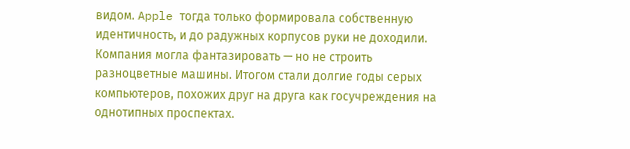видом. Apple тогда только формировала собственную идентичность, и до радужных корпусов руки не доходили. Компания могла фантазировать — но не строить разноцветные машины. Итогом стали долгие годы серых компьютеров, похожих друг на друга как госучреждения на однотипных проспектах.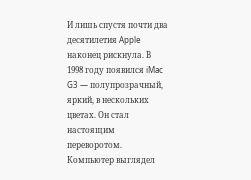И лишь спустя почти два десятилетия Apple наконец рискнула. В 1998 году появился iMac G3 — полупрозрачный, яркий, в нескольких цветах. Он стал настоящим переворотом. Компьютер выглядел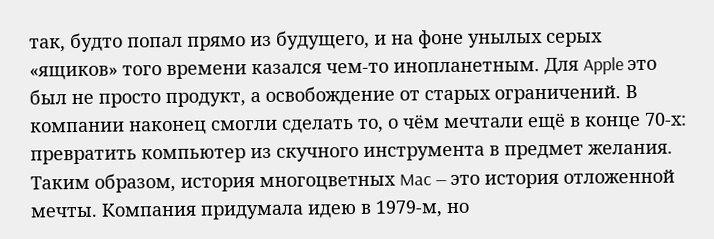так, будто попал прямо из будущего, и на фоне унылых серых «ящиков» того времени казался чем‑то инопланетным. Для Apple это был не просто продукт, а освобождение от старых ограничений. В компании наконец смогли сделать то, о чём мечтали ещё в конце 70‑х: превратить компьютер из скучного инструмента в предмет желания.
Таким образом, история многоцветных Mac — это история отложенной мечты. Компания придумала идею в 1979‑м, но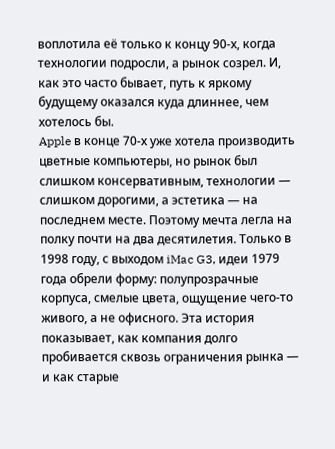воплотила её только к концу 90‑х, когда технологии подросли, а рынок созрел. И, как это часто бывает, путь к яркому будущему оказался куда длиннее, чем хотелось бы.
Apple в конце 70‑х уже хотела производить цветные компьютеры, но рынок был слишком консервативным, технологии — слишком дорогими, а эстетика — на последнем месте. Поэтому мечта легла на полку почти на два десятилетия. Только в 1998 году, с выходом iMac G3, идеи 1979 года обрели форму: полупрозрачные корпуса, смелые цвета, ощущение чего‑то живого, а не офисного. Эта история показывает, как компания долго пробивается сквозь ограничения рынка — и как старые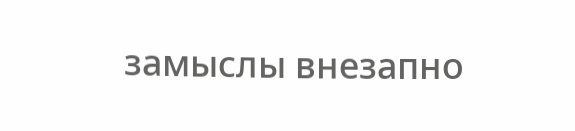замыслы внезапно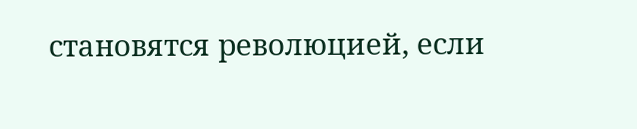становятся революцией, если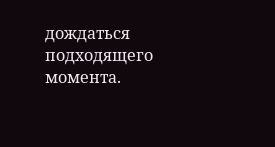дождаться подходящего момента.